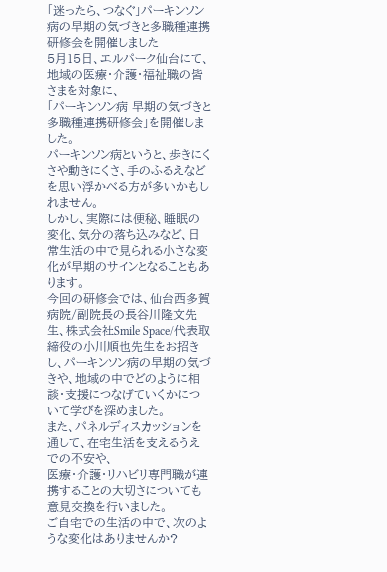「迷ったら、つなぐ」パーキンソン病の早期の気づきと多職種連携研修会を開催しました
5月15日、エルパーク仙台にて、地域の医療・介護・福祉職の皆さまを対象に、
「パーキンソン病 早期の気づきと多職種連携研修会」を開催しました。
パーキンソン病というと、歩きにくさや動きにくさ、手のふるえなどを思い浮かべる方が多いかもしれません。
しかし、実際には便秘、睡眠の変化、気分の落ち込みなど、日常生活の中で見られる小さな変化が早期のサインとなることもあります。
今回の研修会では、仙台西多賀病院/副院長の長谷川隆文先生、株式会社Smile Space/代表取締役の小川順也先生をお招きし、パーキンソン病の早期の気づきや、地域の中でどのように相談・支援につなげていくかについて学びを深めました。
また、パネルディスカッションを通して、在宅生活を支えるうえでの不安や、
医療・介護・リハビリ専門職が連携することの大切さについても意見交換を行いました。
ご自宅での生活の中で、次のような変化はありませんか?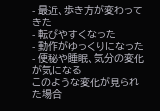- 最近、歩き方が変わってきた
- 転びやすくなった
- 動作がゆっくりになった
- 便秘や睡眠、気分の変化が気になる
このような変化が見られた場合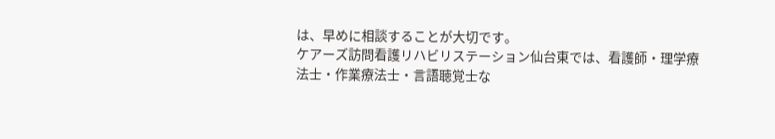は、早めに相談することが大切です。
ケアーズ訪問看護リハビリステーション仙台東では、看護師・理学療法士・作業療法士・言語聴覚士な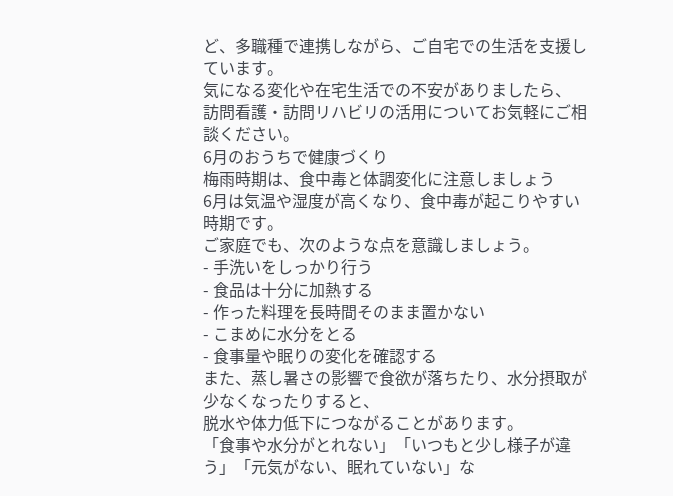ど、多職種で連携しながら、ご自宅での生活を支援しています。
気になる変化や在宅生活での不安がありましたら、
訪問看護・訪問リハビリの活用についてお気軽にご相談ください。
6月のおうちで健康づくり
梅雨時期は、食中毒と体調変化に注意しましょう
6月は気温や湿度が高くなり、食中毒が起こりやすい時期です。
ご家庭でも、次のような点を意識しましょう。
- 手洗いをしっかり行う
- 食品は十分に加熱する
- 作った料理を長時間そのまま置かない
- こまめに水分をとる
- 食事量や眠りの変化を確認する
また、蒸し暑さの影響で食欲が落ちたり、水分摂取が少なくなったりすると、
脱水や体力低下につながることがあります。
「食事や水分がとれない」「いつもと少し様子が違う」「元気がない、眠れていない」な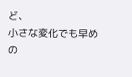ど、
小さな変化でも早めの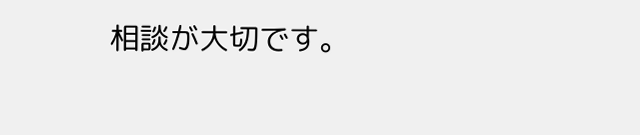相談が大切です。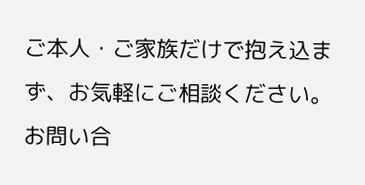ご本人・ご家族だけで抱え込まず、お気軽にご相談ください。
お問い合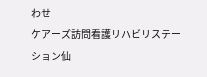わせ
ケアーズ訪問看護リハビリステーション仙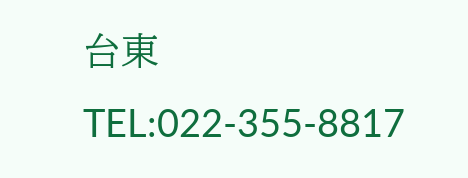台東
TEL:022-355-8817